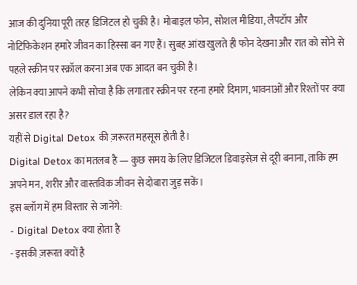आज की दुनिया पूरी तरह डिजिटल हो चुकी है। मोबाइल फोन, सोशल मीडिया, लैपटॉप और नोटिफिकेशन हमारे जीवन का हिस्सा बन गए हैं। सुबह आंख खुलते ही फोन देखना और रात को सोने से पहले स्क्रीन पर स्क्रॉल करना अब एक आदत बन चुकी है।
लेकिन क्या आपने कभी सोचा है कि लगातार स्क्रीन पर रहना हमारे दिमाग, भावनाओं और रिश्तों पर क्या असर डाल रहा है?
यहीं से Digital Detox की ज़रूरत महसूस होती है।
Digital Detox का मतलब है — कुछ समय के लिए डिजिटल डिवाइसेज़ से दूरी बनाना, ताकि हम अपने मन, शरीर और वास्तविक जीवन से दोबारा जुड़ सकें।
इस ब्लॉग में हम विस्तार से जानेंगे:
- Digital Detox क्या होता है
- इसकी ज़रूरत क्यों है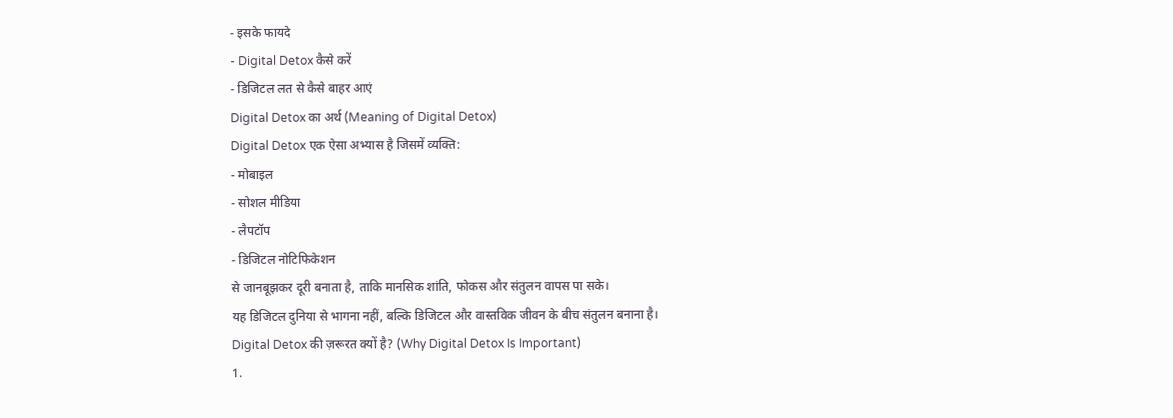- इसके फायदे
- Digital Detox कैसे करें
- डिजिटल लत से कैसे बाहर आएं
Digital Detox का अर्थ (Meaning of Digital Detox)
Digital Detox एक ऐसा अभ्यास है जिसमें व्यक्ति:
- मोबाइल
- सोशल मीडिया
- लैपटॉप
- डिजिटल नोटिफिकेशन
से जानबूझकर दूरी बनाता है, ताकि मानसिक शांति, फोकस और संतुलन वापस पा सके।
यह डिजिटल दुनिया से भागना नहीं, बल्कि डिजिटल और वास्तविक जीवन के बीच संतुलन बनाना है।
Digital Detox की ज़रूरत क्यों है? (Why Digital Detox Is Important)
1.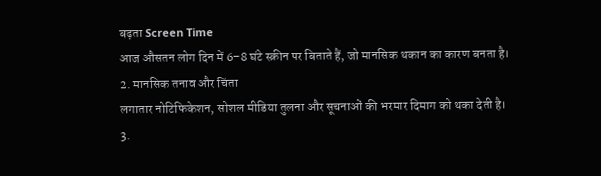बढ़ता Screen Time
आज औसतन लोग दिन में 6–8 घंटे स्क्रीन पर बिताते हैं, जो मानसिक थकान का कारण बनता है।
2. मानसिक तनाव और चिंता
लगातार नोटिफिकेशन, सोशल मीडिया तुलना और सूचनाओं की भरमार दिमाग को थका देती है।
3.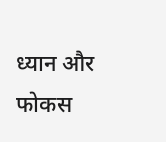ध्यान और फोकस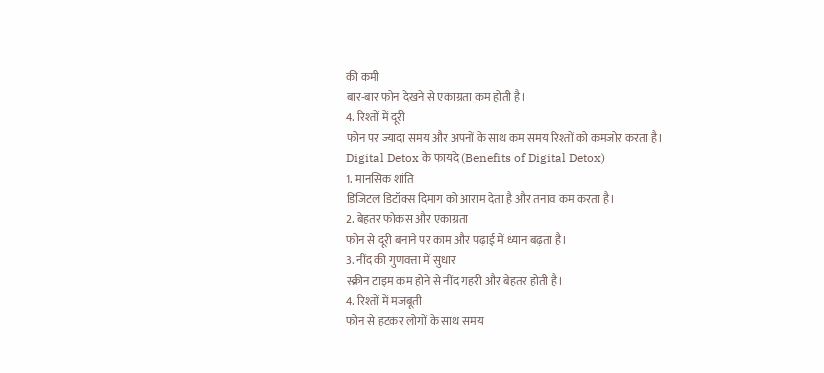की कमी
बार-बार फोन देखने से एकाग्रता कम होती है।
4. रिश्तों में दूरी
फोन पर ज्यादा समय और अपनों के साथ कम समय रिश्तों को कमजोर करता है।
Digital Detox के फायदे (Benefits of Digital Detox)
1. मानसिक शांति
डिजिटल डिटॉक्स दिमाग को आराम देता है और तनाव कम करता है।
2. बेहतर फोकस और एकाग्रता
फोन से दूरी बनाने पर काम और पढ़ाई में ध्यान बढ़ता है।
3. नींद की गुणवत्ता में सुधार
स्क्रीन टाइम कम होने से नींद गहरी और बेहतर होती है।
4. रिश्तों में मजबूती
फोन से हटकर लोगों के साथ समय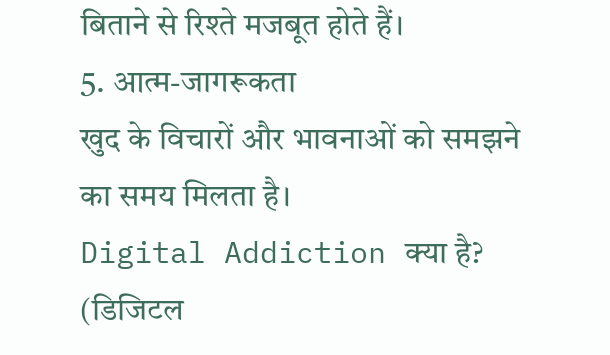बिताने से रिश्ते मजबूत होते हैं।
5. आत्म-जागरूकता
खुद के विचारों और भावनाओं को समझने का समय मिलता है।
Digital Addiction क्या है? (डिजिटल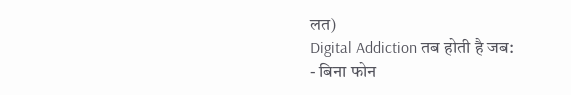लत)
Digital Addiction तब होती है जब:
- बिना फोन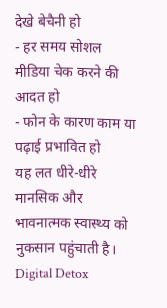देखे बेचैनी हो
- हर समय सोशल मीडिया चेक करने की आदत हो
- फोन के कारण काम या पढ़ाई प्रभावित हो
यह लत धीरे-धीरे मानसिक और भावनात्मक स्वास्थ्य को नुकसान पहुंचाती है।
Digital Detox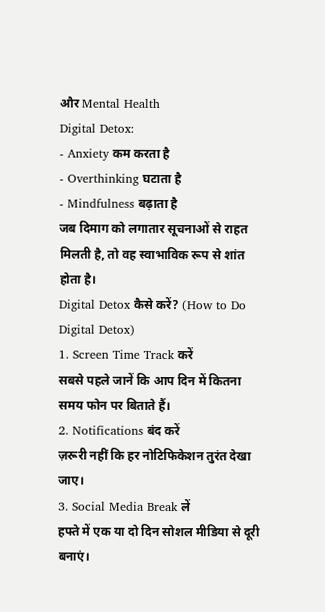और Mental Health
Digital Detox:
- Anxiety कम करता है
- Overthinking घटाता है
- Mindfulness बढ़ाता है
जब दिमाग को लगातार सूचनाओं से राहत मिलती है, तो वह स्वाभाविक रूप से शांत होता है।
Digital Detox कैसे करें? (How to Do Digital Detox)
1. Screen Time Track करें
सबसे पहले जानें कि आप दिन में कितना समय फोन पर बिताते हैं।
2. Notifications बंद करें
ज़रूरी नहीं कि हर नोटिफिकेशन तुरंत देखा जाए।
3. Social Media Break लें
हफ्ते में एक या दो दिन सोशल मीडिया से दूरी बनाएं।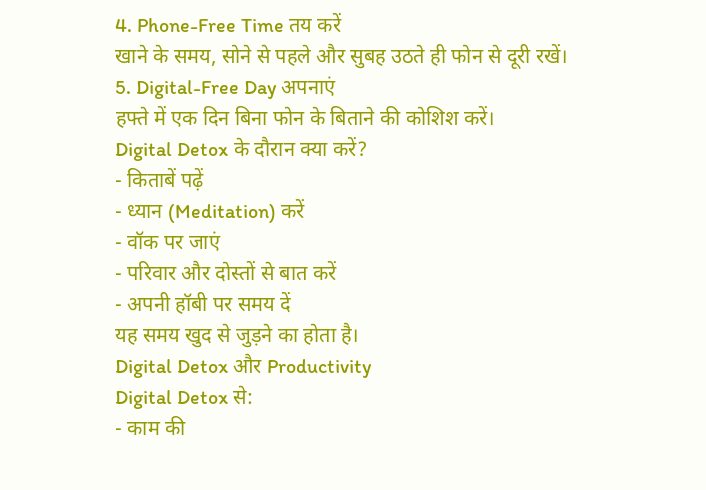4. Phone-Free Time तय करें
खाने के समय, सोने से पहले और सुबह उठते ही फोन से दूरी रखें।
5. Digital-Free Day अपनाएं
हफ्ते में एक दिन बिना फोन के बिताने की कोशिश करें।
Digital Detox के दौरान क्या करें?
- किताबें पढ़ें
- ध्यान (Meditation) करें
- वॉक पर जाएं
- परिवार और दोस्तों से बात करें
- अपनी हॉबी पर समय दें
यह समय खुद से जुड़ने का होता है।
Digital Detox और Productivity
Digital Detox से:
- काम की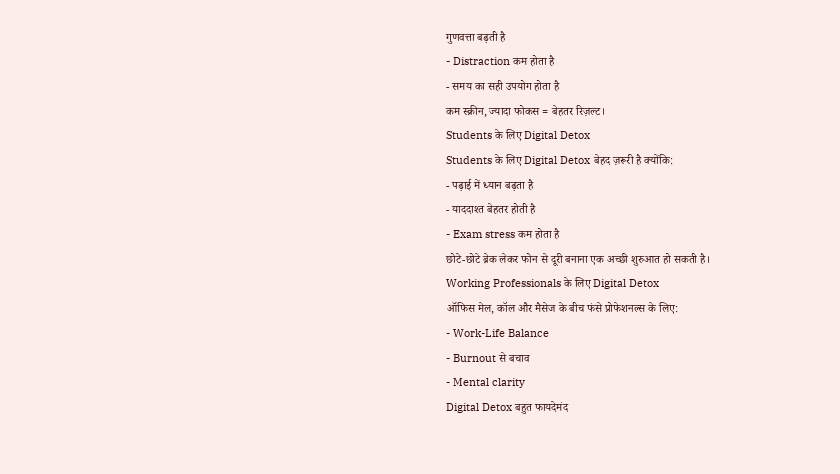गुणवत्ता बढ़ती है
- Distraction कम होता है
- समय का सही उपयोग होता है
कम स्क्रीन, ज्यादा फोकस = बेहतर रिज़ल्ट।
Students के लिए Digital Detox
Students के लिए Digital Detox बेहद ज़रूरी है क्योंकि:
- पढ़ाई में ध्यान बढ़ता है
- याददाश्त बेहतर होती है
- Exam stress कम होता है
छोटे-छोटे ब्रेक लेकर फोन से दूरी बनाना एक अच्छी शुरुआत हो सकती है।
Working Professionals के लिए Digital Detox
ऑफिस मेल, कॉल और मैसेज के बीच फंसे प्रोफेशनल्स के लिए:
- Work-Life Balance
- Burnout से बचाव
- Mental clarity
Digital Detox बहुत फायदेमंद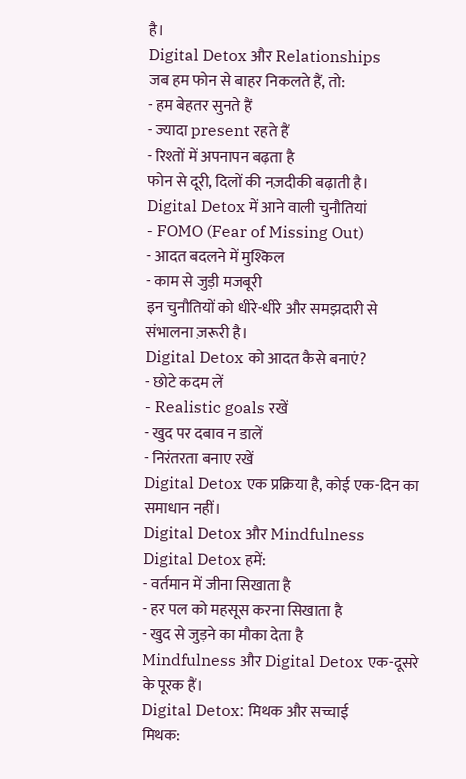है।
Digital Detox और Relationships
जब हम फोन से बाहर निकलते हैं, तो:
- हम बेहतर सुनते हैं
- ज्यादा present रहते हैं
- रिश्तों में अपनापन बढ़ता है
फोन से दूरी, दिलों की नज़दीकी बढ़ाती है।
Digital Detox में आने वाली चुनौतियां
- FOMO (Fear of Missing Out)
- आदत बदलने में मुश्किल
- काम से जुड़ी मजबूरी
इन चुनौतियों को धीरे-धीरे और समझदारी से संभालना ज़रूरी है।
Digital Detox को आदत कैसे बनाएं?
- छोटे कदम लें
- Realistic goals रखें
- खुद पर दबाव न डालें
- निरंतरता बनाए रखें
Digital Detox एक प्रक्रिया है, कोई एक-दिन का समाधान नहीं।
Digital Detox और Mindfulness
Digital Detox हमें:
- वर्तमान में जीना सिखाता है
- हर पल को महसूस करना सिखाता है
- खुद से जुड़ने का मौका देता है
Mindfulness और Digital Detox एक-दूसरे के पूरक हैं।
Digital Detox: मिथक और सच्चाई
मिथक: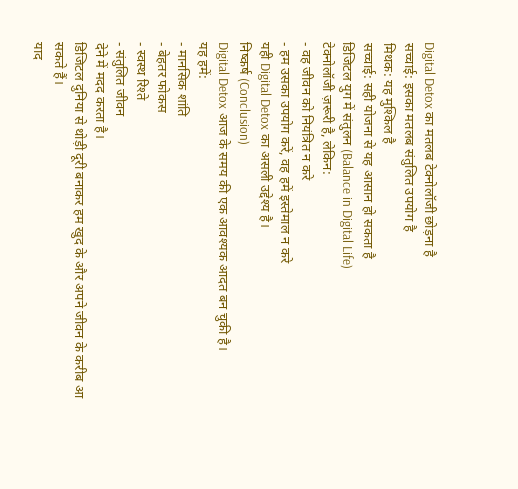Digital Detox का मतलब टेक्नोलॉजी छोड़ना है
सच्चाई: इसका मतलब संतुलित उपयोग है
मिथक: यह मुश्किल है
सच्चाई: सही योजना से यह आसान हो सकता है
डिजिटल युग में संतुलन (Balance in Digital Life)
टेक्नोलॉजी ज़रूरी है, लेकिन:
- वह जीवन को नियंत्रित न करे
- हम उसका उपयोग करें, वह हमें इस्तेमाल न करे
यही Digital Detox का असली उद्देश्य है।
निष्कर्ष (Conclusion)
Digital Detox आज के समय की एक आवश्यक आदत बन चुकी है।
यह हमें:
- मानसिक शांति
- बेहतर फोकस
- स्वस्थ रिश्ते
- संतुलित जीवन
देने में मदद करता है।
डिजिटल दुनिया से थोड़ी दूरी बनाकर हम खुद के और अपने जीवन के करीब आ सकते हैं।
याद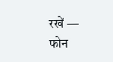रखें —
फोन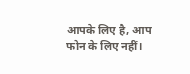आपके लिए है, आप फोन के लिए नहीं।